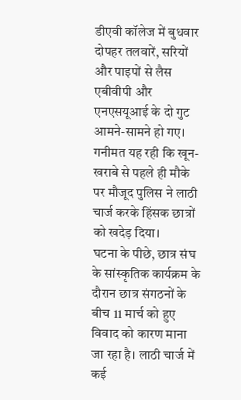डीएवी कॉलेज में बुधवार दोपहर तलवारें, सरियों और पाइपों से लैस एबीवीपी और एनएसयूआई के दो गुट आमने-सामने हो गए। गनीमत यह रही कि खून-खराबे से पहले ही मौके पर मौजूद पुलिस ने लाठी चार्ज करके हिंसक छात्रों को खदेड़ दिया।
घटना के पीछे, छात्र संघ के सांस्कृतिक कार्यक्रम के दौरान छात्र संगठनों के बीच 11 मार्च को हुए विवाद को कारण माना जा रहा है। लाठी चार्ज में कई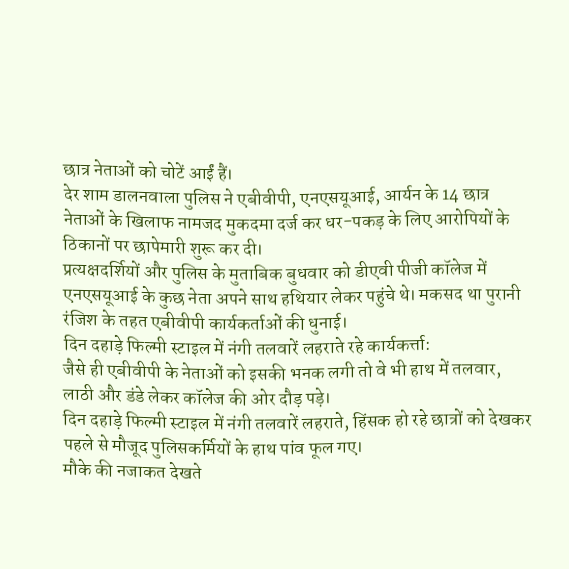छात्र नेताओं को चोटें आईं हैं।
देर शाम डालनवाला पुलिस ने एबीवीपी, एनएसयूआई, आर्यन के 14 छात्र नेताओं के खिलाफ नामजद मुकदमा दर्ज कर धर-पकड़ के लिए आरोपियों के ठिकानों पर छापेमारी शुरू कर दी।
प्रत्यक्षदर्शियों और पुलिस के मुताबिक बुधवार को डीएवी पीजी कॉलेज में एनएसयूआई के कुछ नेता अपने साथ हथियार लेकर पहुंचे थे। मकसद था पुरानी रंजिश के तहत एबीवीपी कार्यकर्ताओं की धुनाई।
दिन दहाड़े फिल्मी स्टाइल में नंगी तलवारें लहराते रहे कार्यकर्त्ता:
जैसे ही एबीवीपी के नेताओं को इसकी भनक लगी तो वे भी हाथ में तलवार, लाठी और डंडे लेकर कॉलेज की ओर दौड़ पड़े।
दिन दहाड़े फिल्मी स्टाइल में नंगी तलवारें लहराते, हिंसक हो रहे छात्रों को देखकर पहले से मौजूद पुलिसकर्मियों के हाथ पांव फूल गए।
मौके की नजाकत देखते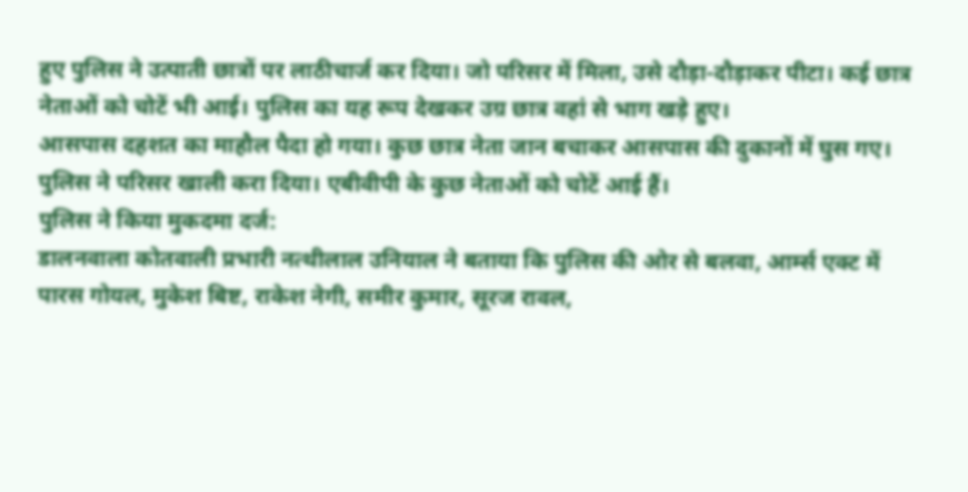हुए पुलिस ने उत्पाती छात्रों पर लाठीचार्ज कर दिया। जो परिसर में मिला, उसे दौड़ा-दौड़ाकर पीटा। कई छात्र नेताओं को चोटें भी आई। पुलिस का यह रूप देखकर उग्र छात्र वहां से भाग खड़े हुए।
आसपास दहशत का माहौल पैदा हो गया। कुछ छात्र नेता जान बचाकर आसपास की दुकानों में घुस गए। पुलिस ने परिसर खाली करा दिया। एबीवीपी के कुछ नेताओं को चोटें आई हैं।
पुलिस ने किया मुकदमा दर्ज:
डालनवाला कोतवाली प्रभारी नत्थीलाल उनियाल ने बताया कि पुलिस की ओर से बलवा, आर्म्स एक्ट में पारस गोयल, मुकेश बिष्ट, राकेश नेगी, समीर कुमार, सूरज रावल,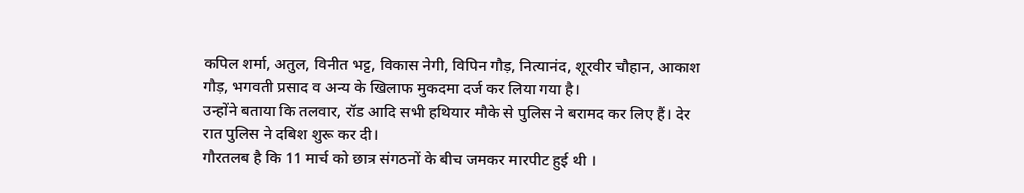कपिल शर्मा, अतुल, विनीत भट्ट, विकास नेगी, विपिन गौड़, नित्यानंद, शूरवीर चौहान, आकाश गौड़, भगवती प्रसाद व अन्य के खिलाफ मुकदमा दर्ज कर लिया गया है।
उन्होंने बताया कि तलवार, रॉड आदि सभी हथियार मौके से पुलिस ने बरामद कर लिए हैं। देर रात पुलिस ने दबिश शुरू कर दी।
गौरतलब है कि 11 मार्च को छात्र संगठनों के बीच जमकर मारपीट हुई थी ।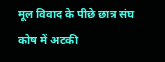मूल विवाद के पीछे छात्र संघ कोष में अटकी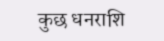कुछ धनराशि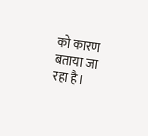को कारण बताया जा रहा है।